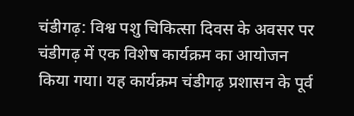चंडीगढ़: विश्व पशु चिकित्सा दिवस के अवसर पर चंडीगढ़ में एक विशेष कार्यक्रम का आयोजन किया गया। यह कार्यक्रम चंडीगढ़ प्रशासन के पूर्व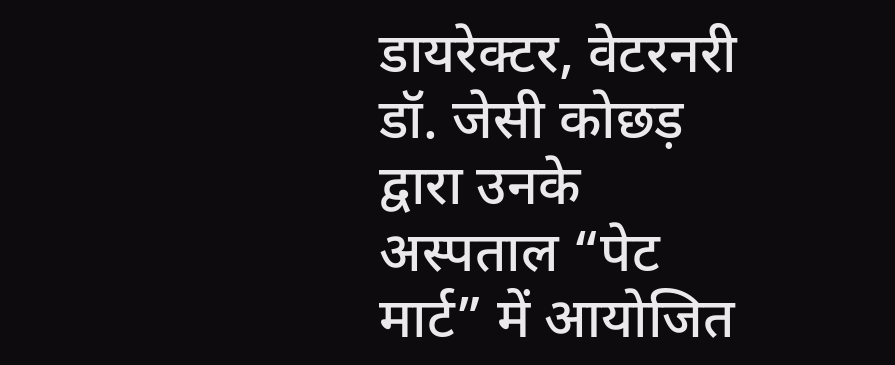डायरेक्टर, वेटरनरी डॉ. जेसी कोछड़ द्वारा उनके अस्पताल “पेट मार्ट” में आयोजित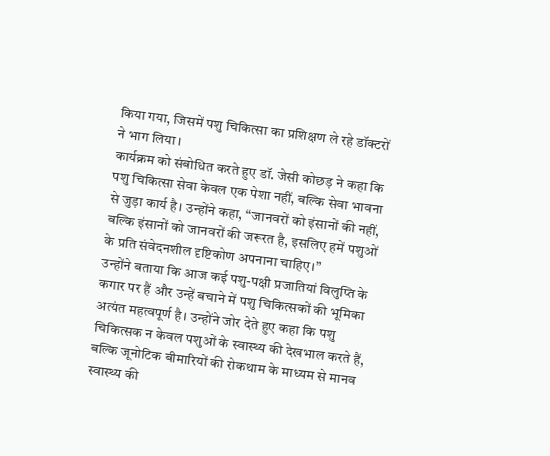किया गया, जिसमें पशु चिकित्सा का प्रशिक्षण ले रहे डॉक्टरों ने भाग लिया।
कार्यक्रम को संबोधित करते हुए डॉ. जेसी कोछड़ ने कहा कि पशु चिकित्सा सेवा केवल एक पेशा नहीं, बल्कि सेवा भावना से जुड़ा कार्य है। उन्होंने कहा, “जानवरों को इंसानों की नहीं, बल्कि इंसानों को जानवरों की जरूरत है, इसलिए हमें पशुओं के प्रति संवेदनशील दृष्टिकोण अपनाना चाहिए।”
उन्होंने बताया कि आज कई पशु-पक्षी प्रजातियां विलुप्ति के कगार पर हैं और उन्हें बचाने में पशु चिकित्सकों की भूमिका अत्यंत महत्वपूर्ण है। उन्होंने जोर देते हुए कहा कि पशु चिकित्सक न केवल पशुओं के स्वास्थ्य की देखभाल करते हैं, बल्कि जूनोटिक बीमारियों की रोकथाम के माध्यम से मानव स्वास्थ्य की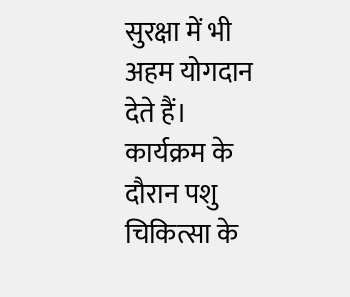सुरक्षा में भी अहम योगदान देते हैं।
कार्यक्रम के दौरान पशु चिकित्सा के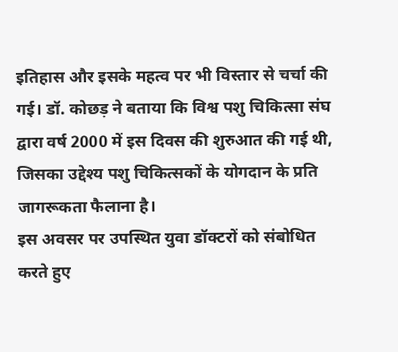इतिहास और इसके महत्व पर भी विस्तार से चर्चा की गई। डॉ. कोछड़ ने बताया कि विश्व पशु चिकित्सा संघ द्वारा वर्ष 2000 में इस दिवस की शुरुआत की गई थी, जिसका उद्देश्य पशु चिकित्सकों के योगदान के प्रति जागरूकता फैलाना है।
इस अवसर पर उपस्थित युवा डॉक्टरों को संबोधित करते हुए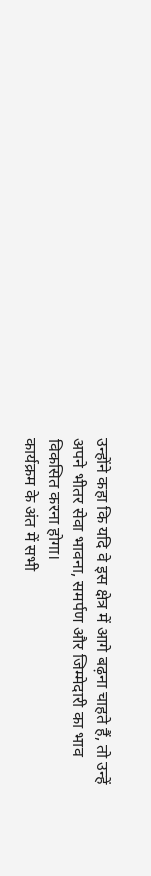उन्होंने कहा कि यदि वे इस क्षेत्र में आगे बढ़ना चाहते हैं, तो उन्हें अपने भीतर सेवा भावना, समर्पण और जिम्मेदारी का भाव विकसित करना होगा।
कार्यक्रम के अंत में सभी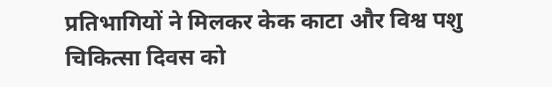प्रतिभागियों ने मिलकर केक काटा और विश्व पशु चिकित्सा दिवस को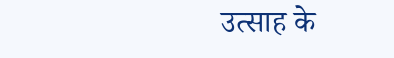उत्साह के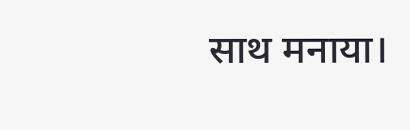साथ मनाया।